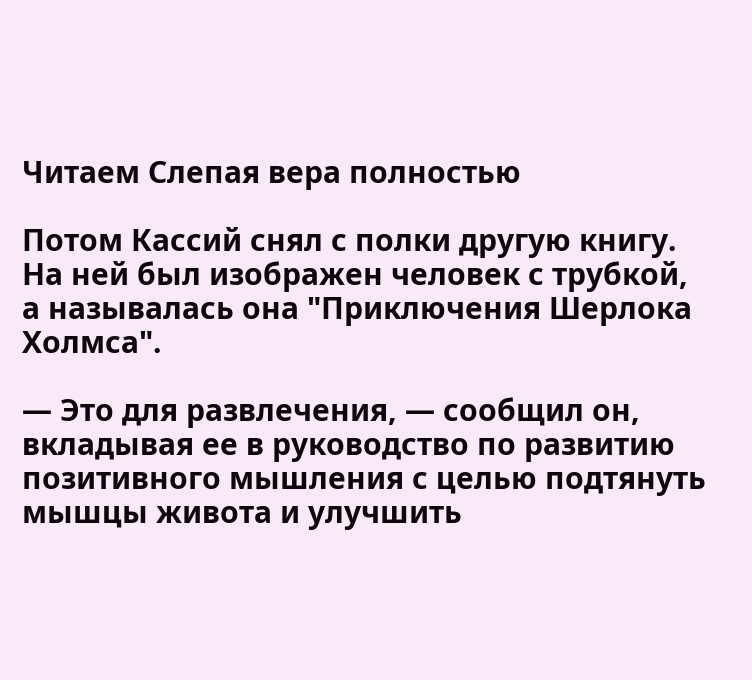Читаем Слепая вера полностью

Потом Кассий снял с полки другую книгу. На ней был изображен человек с трубкой, а называлась она "Приключения Шерлока Холмса".

— Это для развлечения, — сообщил он, вкладывая ее в руководство по развитию позитивного мышления с целью подтянуть мышцы живота и улучшить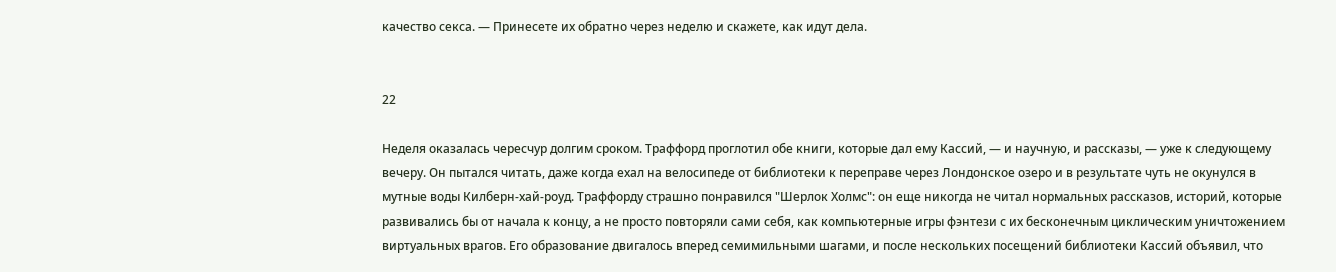качество секса. — Принесете их обратно через неделю и скажете, как идут дела.


22

Неделя оказалась чересчур долгим сроком. Траффорд проглотил обе книги, которые дал ему Кассий, — и научную, и рассказы, — уже к следующему вечеру. Он пытался читать, даже когда ехал на велосипеде от библиотеки к переправе через Лондонское озеро и в результате чуть не окунулся в мутные воды Килберн-хай-роуд. Траффорду страшно понравился "Шерлок Холмс": он еще никогда не читал нормальных рассказов, историй, которые развивались бы от начала к концу, а не просто повторяли сами себя, как компьютерные игры фэнтези с их бесконечным циклическим уничтожением виртуальных врагов. Его образование двигалось вперед семимильными шагами, и после нескольких посещений библиотеки Кассий объявил, что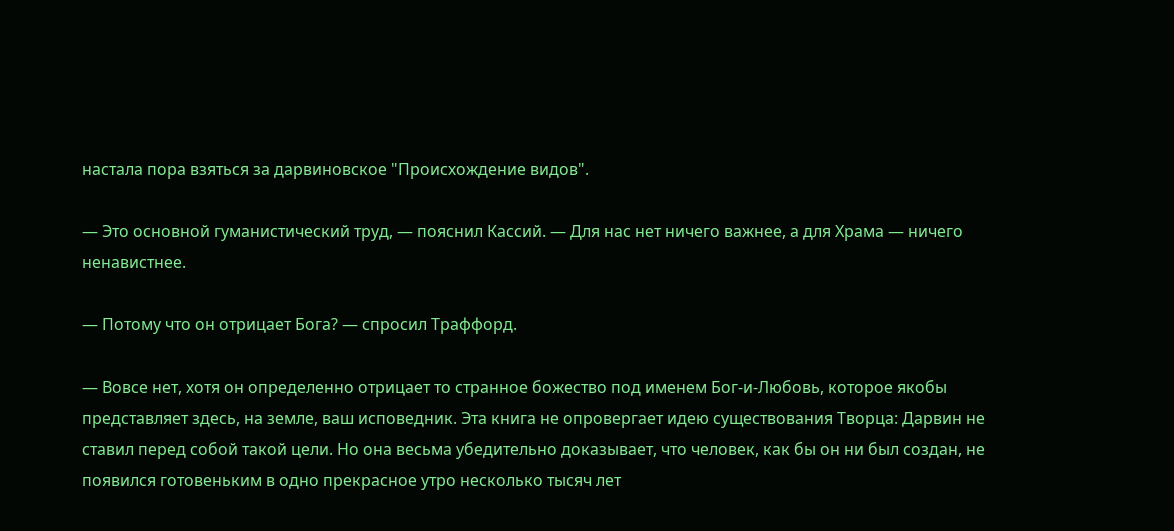настала пора взяться за дарвиновское "Происхождение видов".

— Это основной гуманистический труд, — пояснил Кассий. — Для нас нет ничего важнее, а для Храма — ничего ненавистнее.

— Потому что он отрицает Бога? — спросил Траффорд.

— Вовсе нет, хотя он определенно отрицает то странное божество под именем Бог-и-Любовь, которое якобы представляет здесь, на земле, ваш исповедник. Эта книга не опровергает идею существования Творца: Дарвин не ставил перед собой такой цели. Но она весьма убедительно доказывает, что человек, как бы он ни был создан, не появился готовеньким в одно прекрасное утро несколько тысяч лет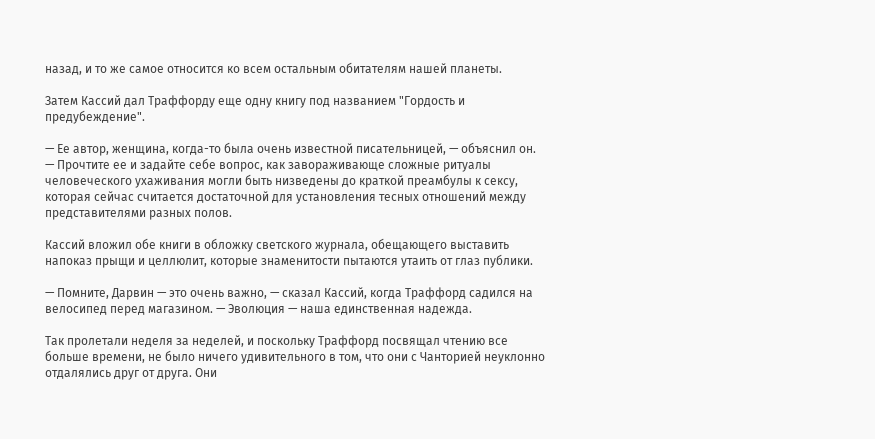назад, и то же самое относится ко всем остальным обитателям нашей планеты.

Затем Кассий дал Траффорду еще одну книгу под названием "Гордость и предубеждение".

— Ее автор, женщина, когда-то была очень известной писательницей, — объяснил он. — Прочтите ее и задайте себе вопрос, как завораживающе сложные ритуалы человеческого ухаживания могли быть низведены до краткой преамбулы к сексу, которая сейчас считается достаточной для установления тесных отношений между представителями разных полов.

Кассий вложил обе книги в обложку светского журнала, обещающего выставить напоказ прыщи и целлюлит, которые знаменитости пытаются утаить от глаз публики.

— Помните, Дарвин — это очень важно, — сказал Кассий, когда Траффорд садился на велосипед перед магазином. — Эволюция — наша единственная надежда.

Так пролетали неделя за неделей, и поскольку Траффорд посвящал чтению все больше времени, не было ничего удивительного в том, что они с Чанторией неуклонно отдалялись друг от друга. Они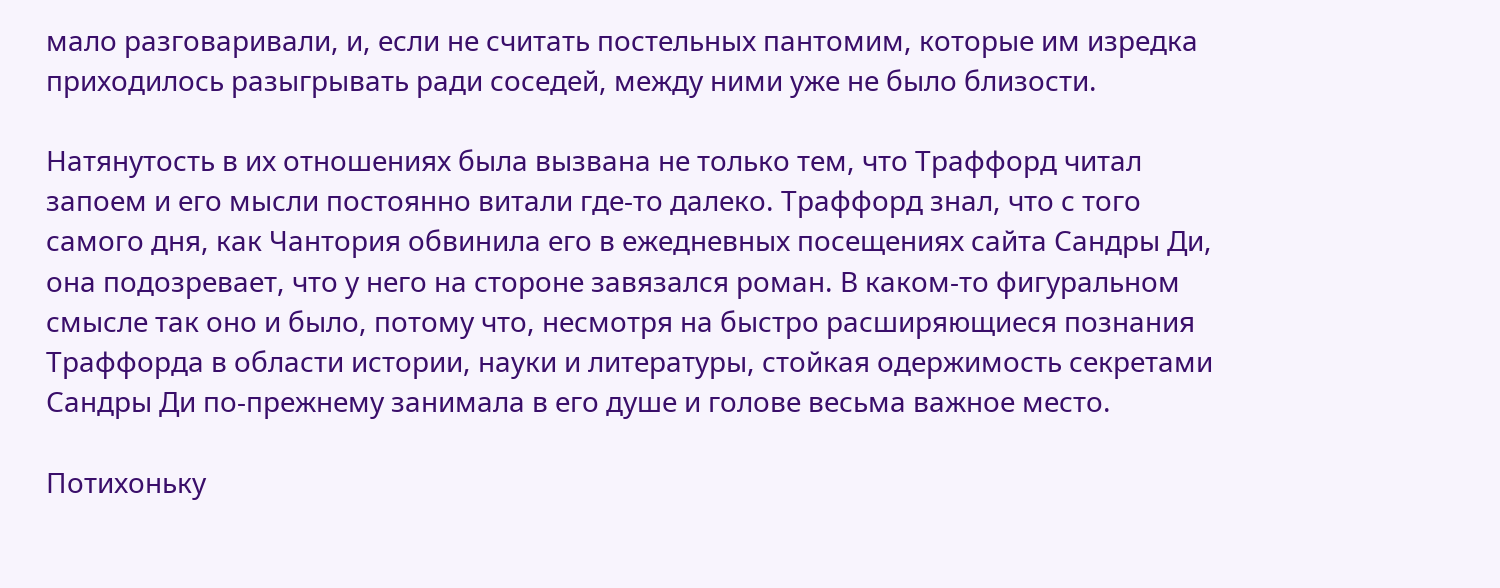мало разговаривали, и, если не считать постельных пантомим, которые им изредка приходилось разыгрывать ради соседей, между ними уже не было близости.

Натянутость в их отношениях была вызвана не только тем, что Траффорд читал запоем и его мысли постоянно витали где-то далеко. Траффорд знал, что с того самого дня, как Чантория обвинила его в ежедневных посещениях сайта Сандры Ди, она подозревает, что у него на стороне завязался роман. В каком-то фигуральном смысле так оно и было, потому что, несмотря на быстро расширяющиеся познания Траффорда в области истории, науки и литературы, стойкая одержимость секретами Сандры Ди по-прежнему занимала в его душе и голове весьма важное место.

Потихоньку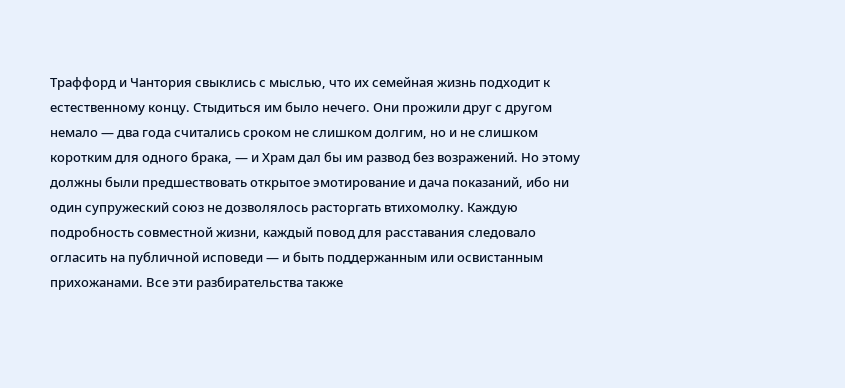Траффорд и Чантория свыклись с мыслью, что их семейная жизнь подходит к естественному концу. Стыдиться им было нечего. Они прожили друг с другом немало — два года считались сроком не слишком долгим, но и не слишком коротким для одного брака, — и Храм дал бы им развод без возражений. Но этому должны были предшествовать открытое эмотирование и дача показаний, ибо ни один супружеский союз не дозволялось расторгать втихомолку. Каждую подробность совместной жизни, каждый повод для расставания следовало огласить на публичной исповеди — и быть поддержанным или освистанным прихожанами. Все эти разбирательства также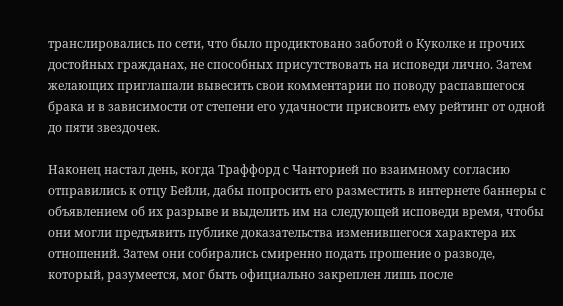транслировались по сети, что было продиктовано заботой о Куколке и прочих достойных гражданах, не способных присутствовать на исповеди лично. Затем желающих приглашали вывесить свои комментарии по поводу распавшегося брака и в зависимости от степени его удачности присвоить ему рейтинг от одной до пяти звездочек.

Наконец настал день, когда Траффорд с Чанторией по взаимному согласию отправились к отцу Бейли, дабы попросить его разместить в интернете баннеры с объявлением об их разрыве и выделить им на следующей исповеди время, чтобы они могли предъявить публике доказательства изменившегося характера их отношений. Затем они собирались смиренно подать прошение о разводе, который, разумеется, мог быть официально закреплен лишь после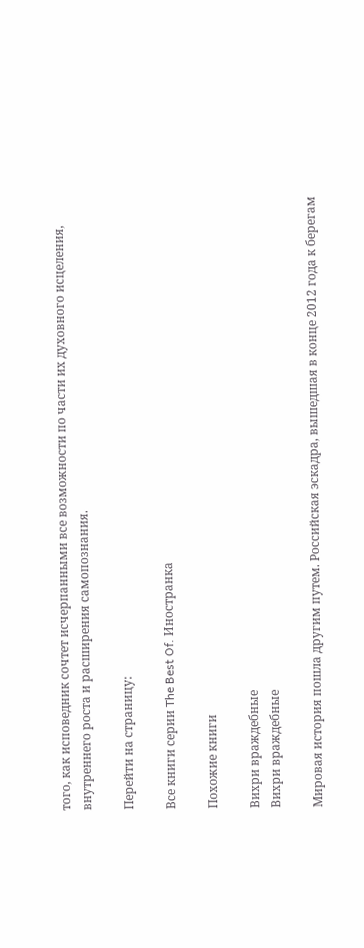того, как исповедник сочтет исчерпанными все возможности по части их духовного исцеления, внутреннего роста и расширения самопознания.

Перейти на страницу:

Все книги серии The Best Of. Иностранка

Похожие книги

Вихри враждебные
Вихри враждебные

Мировая история пошла другим путем. Российская эскадра, вышедшая в конце 2012 года к берегам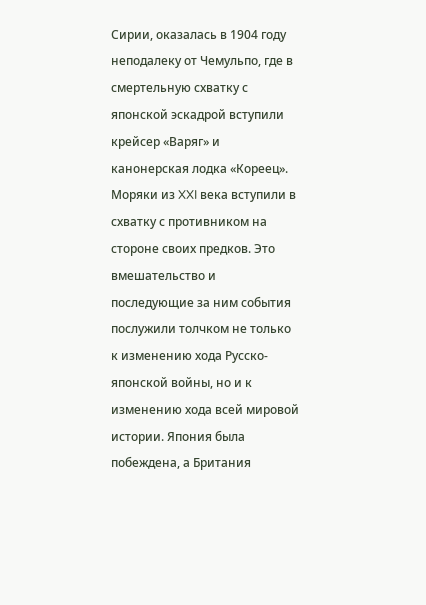Сирии, оказалась в 1904 году неподалеку от Чемульпо, где в смертельную схватку с японской эскадрой вступили крейсер «Варяг» и канонерская лодка «Кореец». Моряки из XXI века вступили в схватку с противником на стороне своих предков. Это вмешательство и последующие за ним события послужили толчком не только к изменению хода Русско-японской войны, но и к изменению хода всей мировой истории. Япония была побеждена, а Британия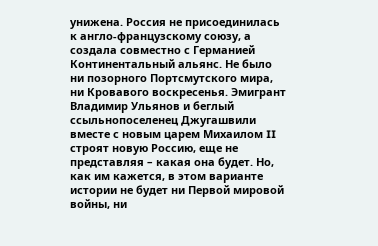унижена. Россия не присоединилась к англо-французскому союзу, а создала совместно с Германией Континентальный альянс. Не было ни позорного Портсмутского мира, ни Кровавого воскресенья. Эмигрант Владимир Ульянов и беглый ссыльнопоселенец Джугашвили вместе с новым царем Михаилом II строят новую Россию, еще не представляя – какая она будет. Но, как им кажется, в этом варианте истории не будет ни Первой мировой войны, ни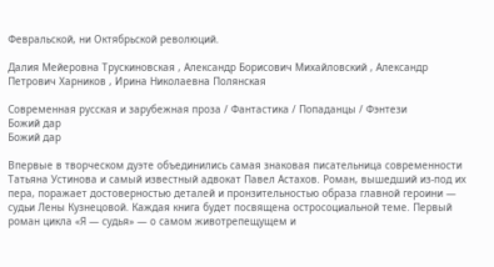Февральской, ни Октябрьской революций.

Далия Мейеровна Трускиновская , Александр Борисович Михайловский , Александр Петрович Харников , Ирина Николаевна Полянская

Современная русская и зарубежная проза / Фантастика / Попаданцы / Фэнтези
Божий дар
Божий дар

Впервые в творческом дуэте объединились самая знаковая писательница современности Татьяна Устинова и самый известный адвокат Павел Астахов. Роман, вышедший из-под их пера, поражает достоверностью деталей и пронзительностью образа главной героини — судьи Лены Кузнецовой. Каждая книга будет посвящена остросоциальной теме. Первый роман цикла «Я — судья» — о самом животрепещущем и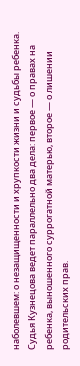наболевшем: о незащищенности и хрупкости жизни и судьбы ребенка. Судья Кузнецова ведет параллельно два дела: первое — о правах на ребенка, выношенного суррогатной матерью, второе — о лишении родительских прав.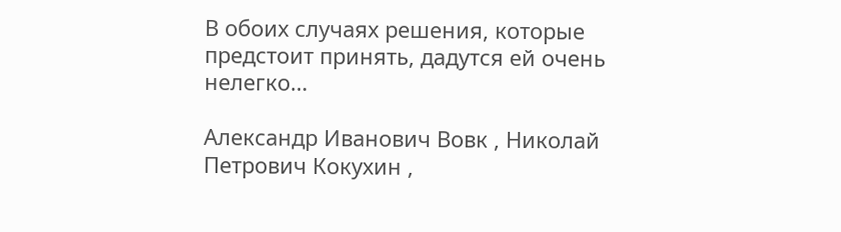В обоих случаях решения, которые предстоит принять, дадутся ей очень нелегко…

Александр Иванович Вовк , Николай Петрович Кокухин ,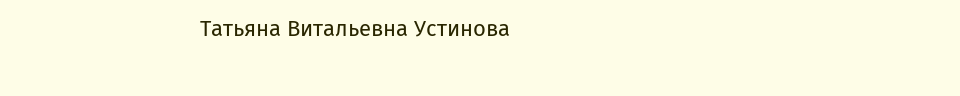Татьяна Витальевна Устинова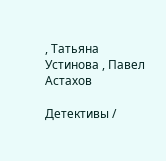, Татьяна Устинова , Павел Астахов

Детективы /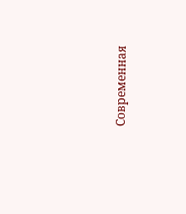Современная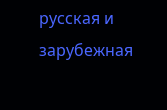русская и зарубежная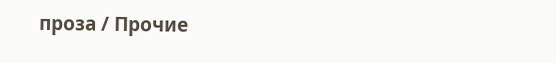проза / Прочие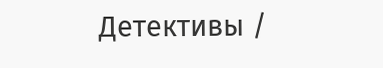Детективы /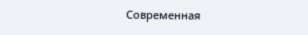Современная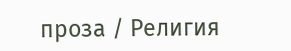проза / Религия